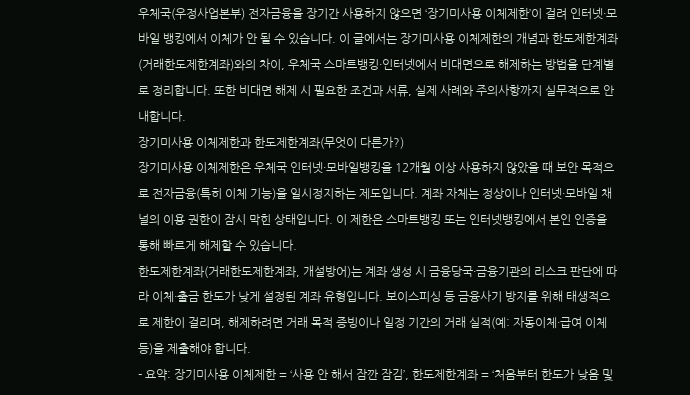우체국(우정사업본부) 전자금융을 장기간 사용하지 않으면 ‘장기미사용 이체제한’이 걸려 인터넷·모바일 뱅킹에서 이체가 안 될 수 있습니다. 이 글에서는 장기미사용 이체제한의 개념과 한도제한계좌(거래한도제한계좌)와의 차이, 우체국 스마트뱅킹·인터넷에서 비대면으로 해제하는 방법을 단계별로 정리합니다. 또한 비대면 해제 시 필요한 조건과 서류, 실제 사례와 주의사항까지 실무적으로 안내합니다.
장기미사용 이체제한과 한도제한계좌(무엇이 다른가?)
장기미사용 이체제한은 우체국 인터넷·모바일뱅킹을 12개월 이상 사용하지 않았을 때 보안 목적으로 전자금융(특히 이체 기능)을 일시정지하는 제도입니다. 계좌 자체는 정상이나 인터넷·모바일 채널의 이용 권한이 잠시 막힌 상태입니다. 이 제한은 스마트뱅킹 또는 인터넷뱅킹에서 본인 인증을 통해 빠르게 해제할 수 있습니다.
한도제한계좌(거래한도제한계좌, 개설방어)는 계좌 생성 시 금융당국·금융기관의 리스크 판단에 따라 이체·출금 한도가 낮게 설정된 계좌 유형입니다. 보이스피싱 등 금융사기 방지를 위해 태생적으로 제한이 걸리며, 해제하려면 거래 목적 증빙이나 일정 기간의 거래 실적(예: 자동이체·급여 이체 등)을 제출해야 합니다.
- 요약: 장기미사용 이체제한 = ‘사용 안 해서 잠깐 잠김’, 한도제한계좌 = ‘처음부터 한도가 낮음 및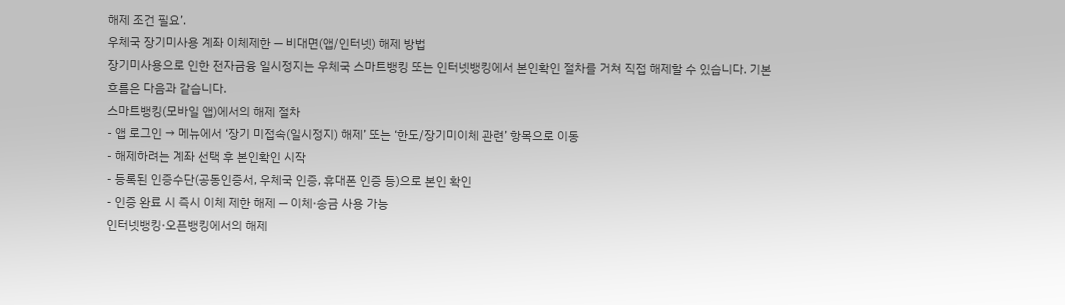해제 조건 필요’.
우체국 장기미사용 계좌 이체제한 — 비대면(앱/인터넷) 해제 방법
장기미사용으로 인한 전자금융 일시정지는 우체국 스마트뱅킹 또는 인터넷뱅킹에서 본인확인 절차를 거쳐 직접 해제할 수 있습니다. 기본 흐름은 다음과 같습니다.
스마트뱅킹(모바일 앱)에서의 해제 절차
- 앱 로그인 → 메뉴에서 ‘장기 미접속(일시정지) 해제’ 또는 ‘한도/장기미이체 관련’ 항목으로 이동
- 해제하려는 계좌 선택 후 본인확인 시작
- 등록된 인증수단(공동인증서, 우체국 인증, 휴대폰 인증 등)으로 본인 확인
- 인증 완료 시 즉시 이체 제한 해제 — 이체·송금 사용 가능
인터넷뱅킹·오픈뱅킹에서의 해제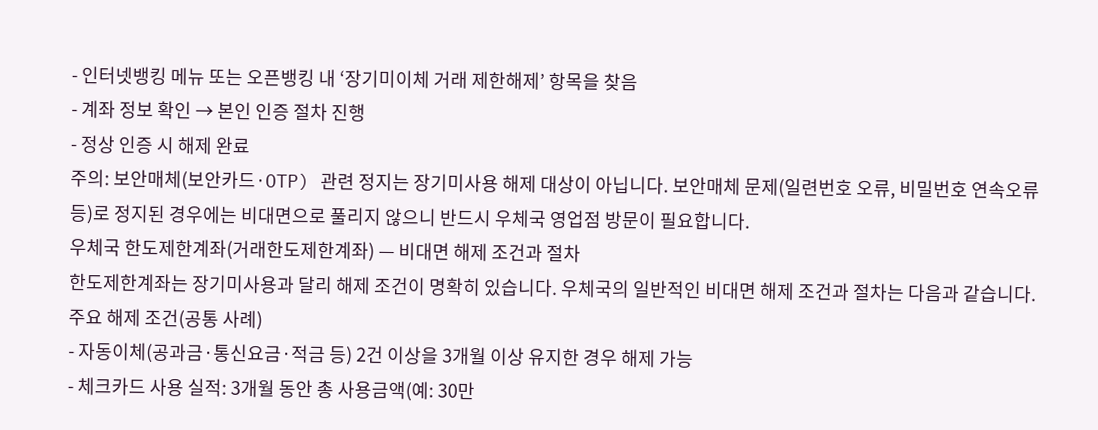- 인터넷뱅킹 메뉴 또는 오픈뱅킹 내 ‘장기미이체 거래 제한해제’ 항목을 찾음
- 계좌 정보 확인 → 본인 인증 절차 진행
- 정상 인증 시 해제 완료
주의: 보안매체(보안카드·OTP) 관련 정지는 장기미사용 해제 대상이 아닙니다. 보안매체 문제(일련번호 오류, 비밀번호 연속오류 등)로 정지된 경우에는 비대면으로 풀리지 않으니 반드시 우체국 영업점 방문이 필요합니다.
우체국 한도제한계좌(거래한도제한계좌) — 비대면 해제 조건과 절차
한도제한계좌는 장기미사용과 달리 해제 조건이 명확히 있습니다. 우체국의 일반적인 비대면 해제 조건과 절차는 다음과 같습니다.
주요 해제 조건(공통 사례)
- 자동이체(공과금·통신요금·적금 등) 2건 이상을 3개월 이상 유지한 경우 해제 가능
- 체크카드 사용 실적: 3개월 동안 총 사용금액(예: 30만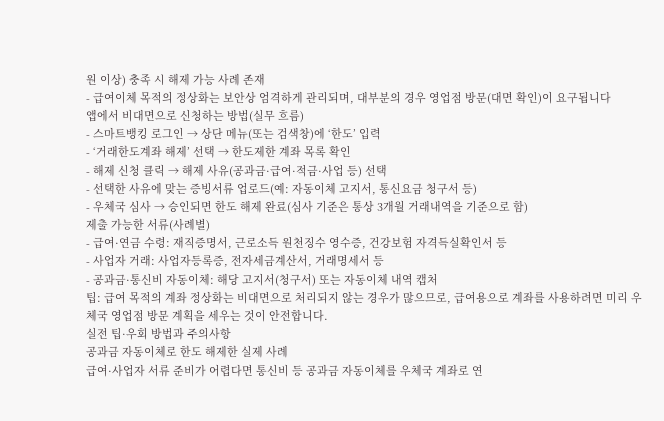원 이상) 충족 시 해제 가능 사례 존재
- 급여이체 목적의 정상화는 보안상 엄격하게 관리되며, 대부분의 경우 영업점 방문(대면 확인)이 요구됩니다
앱에서 비대면으로 신청하는 방법(실무 흐름)
- 스마트뱅킹 로그인 → 상단 메뉴(또는 검색창)에 ‘한도’ 입력
- ‘거래한도계좌 해제’ 선택 → 한도제한 계좌 목록 확인
- 해제 신청 클릭 → 해제 사유(공과금·급여·적금·사업 등) 선택
- 선택한 사유에 맞는 증빙서류 업로드(예: 자동이체 고지서, 통신요금 청구서 등)
- 우체국 심사 → 승인되면 한도 해제 완료(심사 기준은 통상 3개월 거래내역을 기준으로 함)
제출 가능한 서류(사례별)
- 급여·연금 수령: 재직증명서, 근로소득 원천징수 영수증, 건강보험 자격득실확인서 등
- 사업자 거래: 사업자등록증, 전자세금계산서, 거래명세서 등
- 공과금·통신비 자동이체: 해당 고지서(청구서) 또는 자동이체 내역 캡처
팁: 급여 목적의 계좌 정상화는 비대면으로 처리되지 않는 경우가 많으므로, 급여용으로 계좌를 사용하려면 미리 우체국 영업점 방문 계획을 세우는 것이 안전합니다.
실전 팁·우회 방법과 주의사항
공과금 자동이체로 한도 해제한 실제 사례
급여·사업자 서류 준비가 어렵다면 통신비 등 공과금 자동이체를 우체국 계좌로 연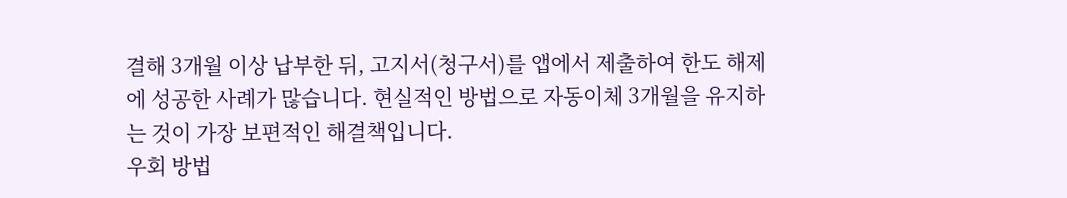결해 3개월 이상 납부한 뒤, 고지서(청구서)를 앱에서 제출하여 한도 해제에 성공한 사례가 많습니다. 현실적인 방법으로 자동이체 3개월을 유지하는 것이 가장 보편적인 해결책입니다.
우회 방법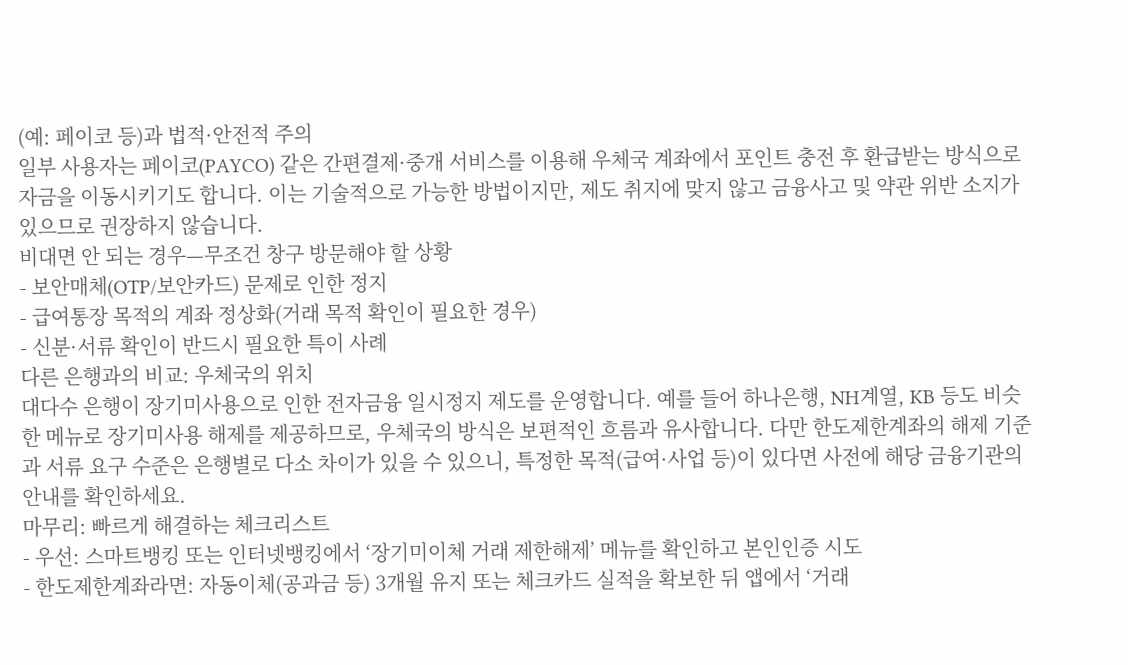(예: 페이코 등)과 법적·안전적 주의
일부 사용자는 페이코(PAYCO) 같은 간편결제·중개 서비스를 이용해 우체국 계좌에서 포인트 충전 후 환급받는 방식으로 자금을 이동시키기도 합니다. 이는 기술적으로 가능한 방법이지만, 제도 취지에 맞지 않고 금융사고 및 약관 위반 소지가 있으므로 권장하지 않습니다.
비대면 안 되는 경우—무조건 창구 방문해야 할 상황
- 보안매체(OTP/보안카드) 문제로 인한 정지
- 급여통장 목적의 계좌 정상화(거래 목적 확인이 필요한 경우)
- 신분·서류 확인이 반드시 필요한 특이 사례
다른 은행과의 비교: 우체국의 위치
대다수 은행이 장기미사용으로 인한 전자금융 일시정지 제도를 운영합니다. 예를 들어 하나은행, NH계열, KB 등도 비슷한 메뉴로 장기미사용 해제를 제공하므로, 우체국의 방식은 보편적인 흐름과 유사합니다. 다만 한도제한계좌의 해제 기준과 서류 요구 수준은 은행별로 다소 차이가 있을 수 있으니, 특정한 목적(급여·사업 등)이 있다면 사전에 해당 금융기관의 안내를 확인하세요.
마무리: 빠르게 해결하는 체크리스트
- 우선: 스마트뱅킹 또는 인터넷뱅킹에서 ‘장기미이체 거래 제한해제’ 메뉴를 확인하고 본인인증 시도
- 한도제한계좌라면: 자동이체(공과금 등) 3개월 유지 또는 체크카드 실적을 확보한 뒤 앱에서 ‘거래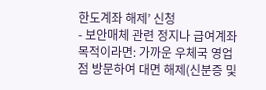한도계좌 해제’ 신청
- 보안매체 관련 정지나 급여계좌 목적이라면: 가까운 우체국 영업점 방문하여 대면 해제(신분증 및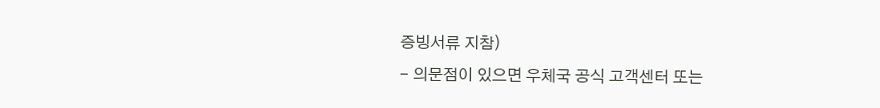증빙서류 지참)
- 의문점이 있으면 우체국 공식 고객센터 또는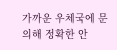가까운 우체국에 문의해 정확한 안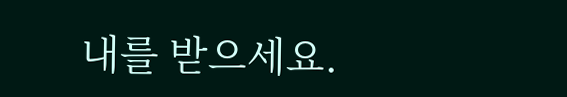내를 받으세요.